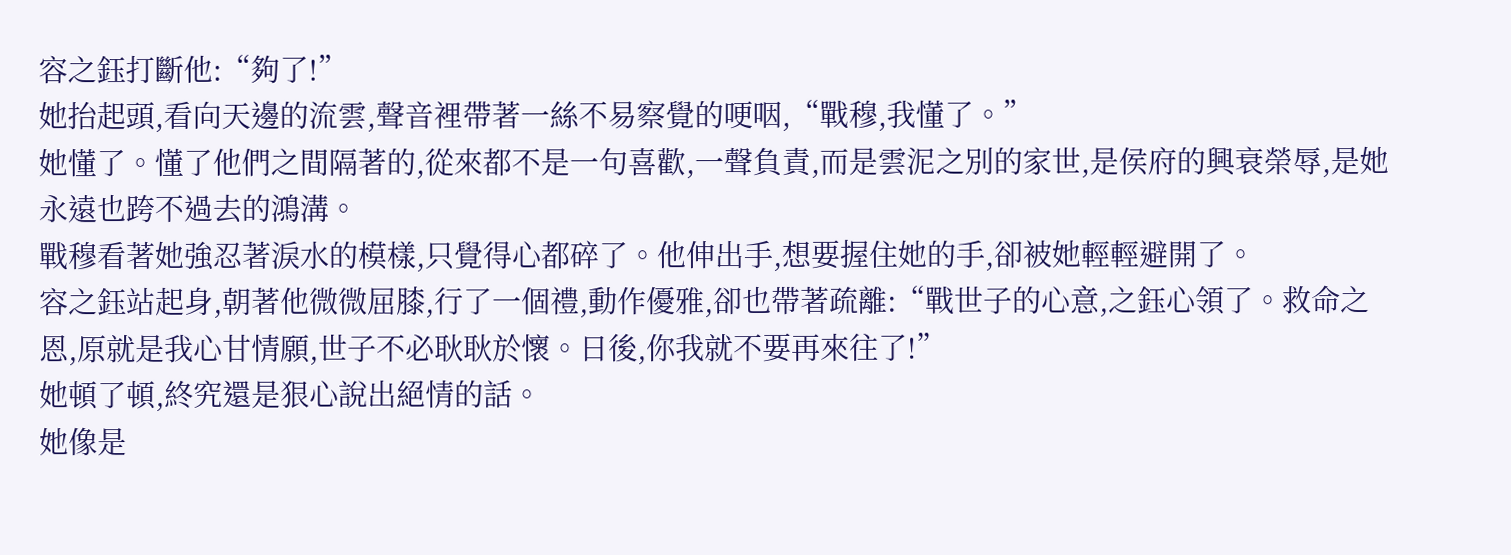容之鈺打斷他:“夠了!”
她抬起頭,看向天邊的流雲,聲音裡帶著一絲不易察覺的哽咽,“戰穆,我懂了。”
她懂了。懂了他們之間隔著的,從來都不是一句喜歡,一聲負責,而是雲泥之別的家世,是侯府的興衰榮辱,是她永遠也跨不過去的鴻溝。
戰穆看著她強忍著淚水的模樣,只覺得心都碎了。他伸出手,想要握住她的手,卻被她輕輕避開了。
容之鈺站起身,朝著他微微屈膝,行了一個禮,動作優雅,卻也帶著疏離:“戰世子的心意,之鈺心領了。救命之恩,原就是我心甘情願,世子不必耿耿於懷。日後,你我就不要再來往了!”
她頓了頓,終究還是狠心說出絕情的話。
她像是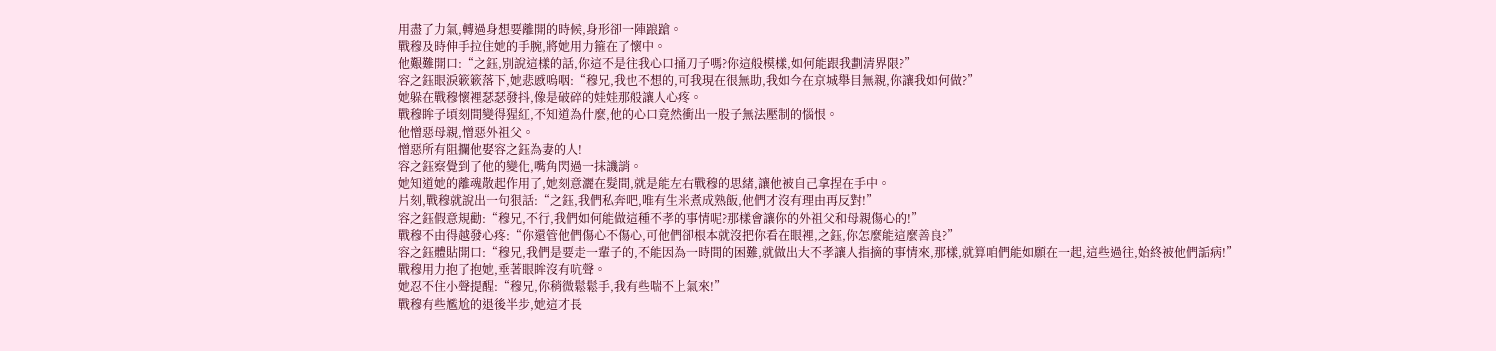用盡了力氣,轉過身想要離開的時候,身形卻一陣踉蹌。
戰穆及時伸手拉住她的手腕,將她用力箍在了懷中。
他艱難開口:“之鈺,別說這樣的話,你這不是往我心口捅刀子嗎?你這般模樣,如何能跟我劃清界限?”
容之鈺眼淚簌簌落下,她悲慼嗚咽:“穆兄,我也不想的,可我現在很無助,我如今在京城舉目無親,你讓我如何做?”
她躲在戰穆懷裡瑟瑟發抖,像是破碎的娃娃那般讓人心疼。
戰穆眸子頃刻間變得猩紅,不知道為什麼,他的心口竟然衝出一股子無法壓制的惱恨。
他憎惡母親,憎惡外祖父。
憎惡所有阻攔他娶容之鈺為妻的人!
容之鈺察覺到了他的變化,嘴角閃過一抹譏誚。
她知道她的離魂散起作用了,她刻意灑在髮間,就是能左右戰穆的思緒,讓他被自己拿捏在手中。
片刻,戰穆就說出一句狠話:“之鈺,我們私奔吧,唯有生米煮成熟飯,他們才沒有理由再反對!”
容之鈺假意規勸:“穆兄,不行,我們如何能做這種不孝的事情呢?那樣會讓你的外祖父和母親傷心的!”
戰穆不由得越發心疼:“你還管他們傷心不傷心,可他們卻根本就沒把你看在眼裡,之鈺,你怎麼能這麼善良?”
容之鈺體貼開口:“穆兄,我們是要走一輩子的,不能因為一時間的困難,就做出大不孝讓人指摘的事情來,那樣,就算咱們能如願在一起,這些過往,始終被他們詬病!”
戰穆用力抱了抱她,垂著眼眸沒有吭聲。
她忍不住小聲提醒:“穆兄,你稍微鬆鬆手,我有些喘不上氣來!”
戰穆有些尷尬的退後半步,她這才長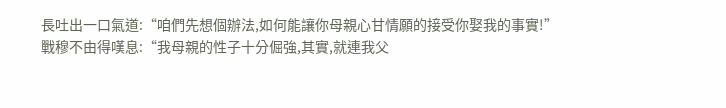長吐出一口氣道:“咱們先想個辦法,如何能讓你母親心甘情願的接受你娶我的事實!”
戰穆不由得嘆息:“我母親的性子十分倔強,其實,就連我父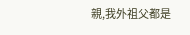親,我外祖父都是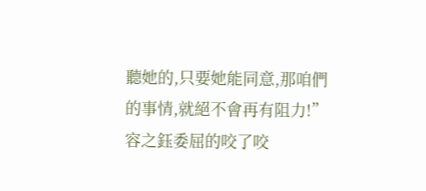聽她的,只要她能同意,那咱們的事情,就絕不會再有阻力!”
容之鈺委屈的咬了咬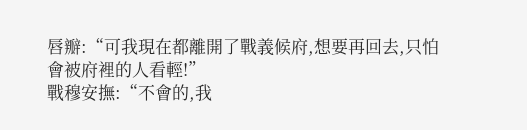唇瓣:“可我現在都離開了戰義候府,想要再回去,只怕會被府裡的人看輕!”
戰穆安撫:“不會的,我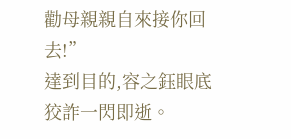勸母親親自來接你回去!”
達到目的,容之鈺眼底狡詐一閃即逝。